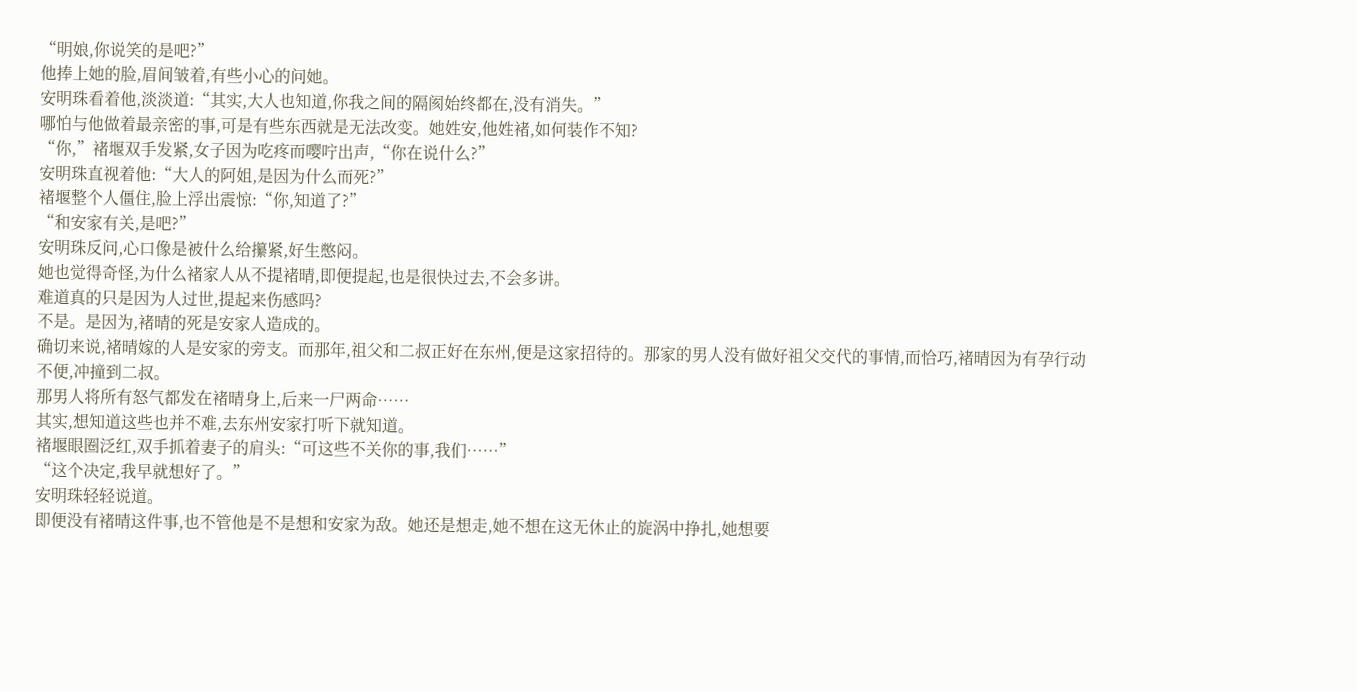“明娘,你说笑的是吧?”
他捧上她的脸,眉间皱着,有些小心的问她。
安明珠看着他,淡淡道:“其实,大人也知道,你我之间的隔阂始终都在,没有消失。”
哪怕与他做着最亲密的事,可是有些东西就是无法改变。她姓安,他姓褚,如何装作不知?
“你,”褚堰双手发紧,女子因为吃疼而嘤咛出声,“你在说什么?”
安明珠直视着他:“大人的阿姐,是因为什么而死?”
褚堰整个人僵住,脸上浮出震惊:“你,知道了?”
“和安家有关,是吧?”
安明珠反问,心口像是被什么给攥紧,好生憋闷。
她也觉得奇怪,为什么褚家人从不提褚晴,即便提起,也是很快过去,不会多讲。
难道真的只是因为人过世,提起来伤感吗?
不是。是因为,褚晴的死是安家人造成的。
确切来说,褚晴嫁的人是安家的旁支。而那年,祖父和二叔正好在东州,便是这家招待的。那家的男人没有做好祖父交代的事情,而恰巧,褚晴因为有孕行动不便,冲撞到二叔。
那男人将所有怒气都发在褚晴身上,后来一尸两命……
其实,想知道这些也并不难,去东州安家打听下就知道。
褚堰眼圈泛红,双手抓着妻子的肩头:“可这些不关你的事,我们……”
“这个决定,我早就想好了。”
安明珠轻轻说道。
即便没有褚晴这件事,也不管他是不是想和安家为敌。她还是想走,她不想在这无休止的旋涡中挣扎,她想要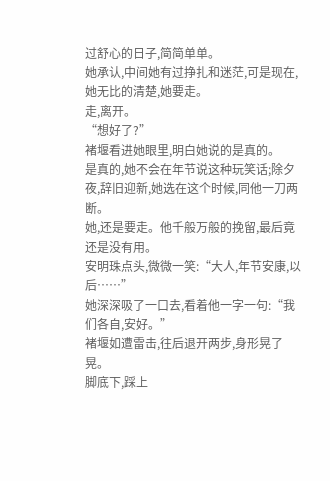过舒心的日子,简简单单。
她承认,中间她有过挣扎和迷茫,可是现在,她无比的清楚,她要走。
走,离开。
“想好了?”
褚堰看进她眼里,明白她说的是真的。
是真的,她不会在年节说这种玩笑话;除夕夜,辞旧迎新,她选在这个时候,同他一刀两断。
她,还是要走。他千般万般的挽留,最后竟还是没有用。
安明珠点头,微微一笑:“大人,年节安康,以后……”
她深深吸了一口去,看着他一字一句:“我们各自,安好。”
褚堰如遭雷击,往后退开两步,身形晃了晃。
脚底下,踩上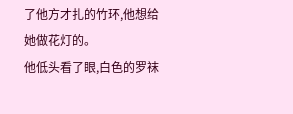了他方才扎的竹环,他想给她做花灯的。
他低头看了眼,白色的罗袜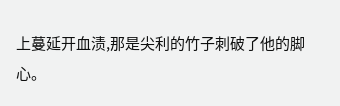上蔓延开血渍,那是尖利的竹子刺破了他的脚心。